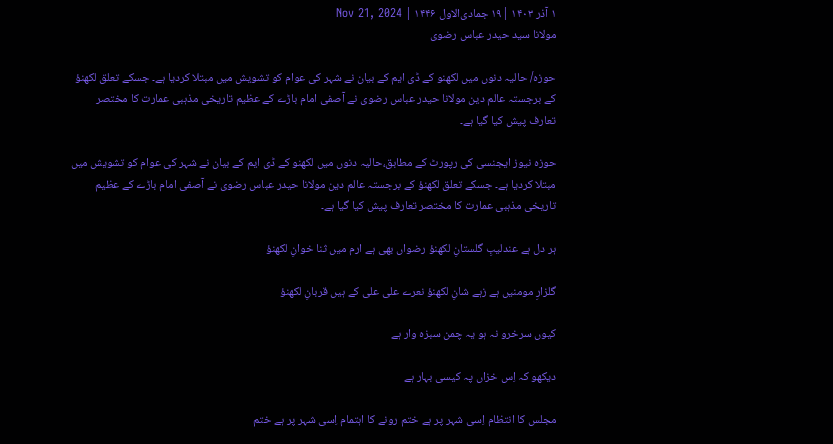۱ آذر ۱۴۰۳ |۱۹ جمادی‌الاول ۱۴۴۶ | Nov 21, 2024
مولانا سید حیدر عباس رضوی

حوزہ/ حالیہ دنوں میں لکھنو کے ڈی ایم کے بیان نے شہر کی عوام کو تشویش میں مبتلا کردیا ہے۔ جسکے تعلق لکھنؤ کے برجستہ عالم دین مولانا حیدر عباس رضوی نے آصفی امام باڑے کے عظیم تاریخی مذہبی عمارت کا مختصر تعارف پیش کیا گیا ہے۔

حوزہ نیوز ایجنسی کی رپورٹ کے مطابق،حالیہ دنوں میں لکھنو کے ڈی ایم کے بیان نے شہر کی عوام کو تشویش میں مبتلا کردیا ہے۔ جسکے تعلق لکھنؤ کے برجستہ عالم دین مولانا حیدر عباس رضوی نے آصفی امام باڑے کے عظیم تاریخی مذہبی عمارت کا مختصر تعارف پیش کیا گیا ہے۔

ہر دل ہے عندلیبِ گلستانِ لکھنؤ رضواں بھی ہے ارم میں ثنا خوانِ لکھنؤ

گلزارِ مومنیں ہے زہے شانِ لکھنؤ نعرے علی علی کے ہیں قربانِ لکھنؤ

کیوں سرخرو نہ ہو یہ چمن سبزہ وار ہے

دیکھو کہ اِس خزاں پہ کیسی بہار ہے

مجلس کا انتظام اِسی شہر پر ہے ختم رونے کا اہتمام اِسی شہر پر ہے ختم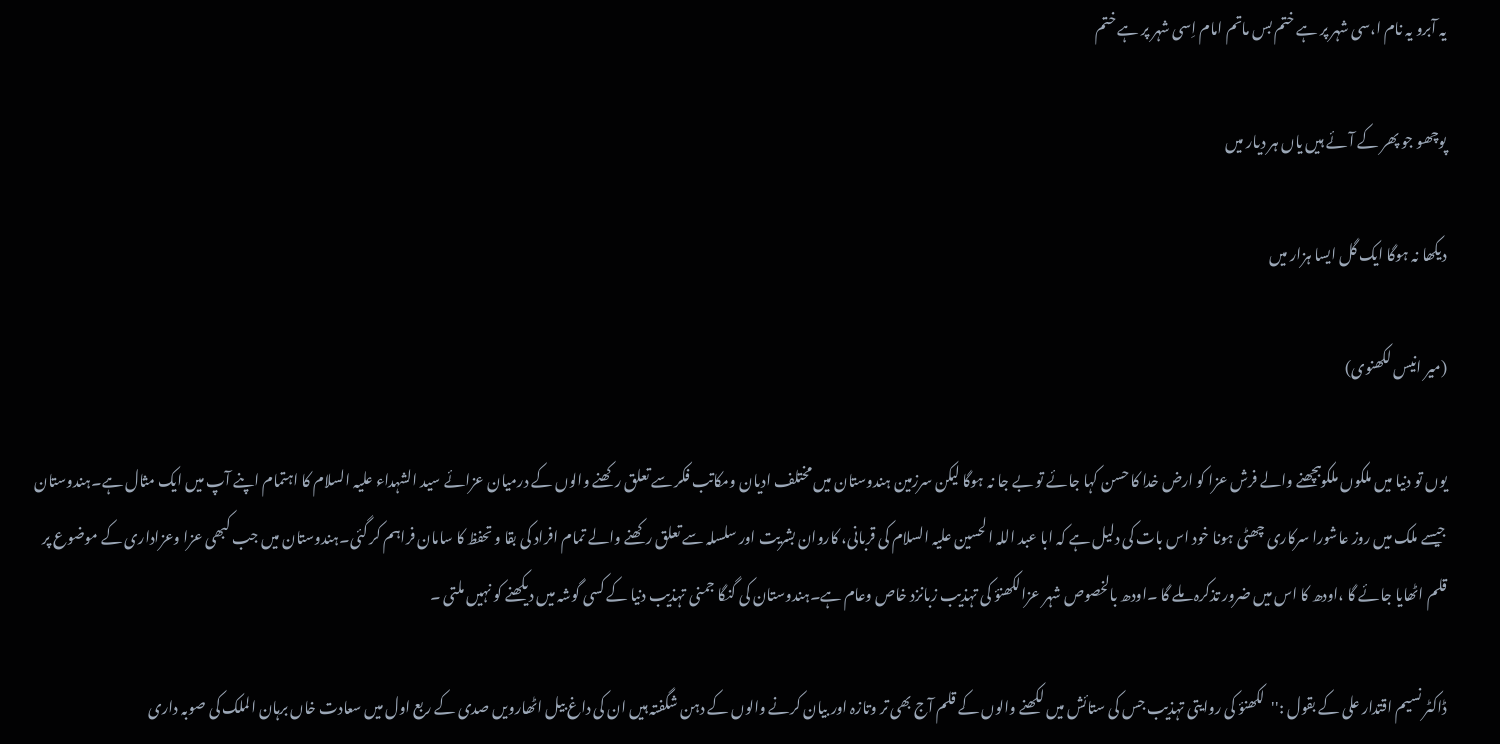یہ آبرو یہ نام ا،سی شہر پر ہے ختم بس ماتم امام اِسی شہر پر ہے ختم

پوچھو جو پھر کے آئے ہیں یاں ہر دیار میں

دیکھا نہ ہوگا ایک گل ایسا ہزار میں

(میر انیس لکھنوی)

یوں تو دنیا میں ملکوں ملکوںبچھنے والے فرش عزا کو ارض خدا کا حسن کہا جائے تو بے جا نہ ہوگا لیکن سرزمین ہندوستان میں مختلف ادیان ومکاتب فکر سے تعلق رکھنے والوں کے درمیان عزائے سید الشہداء علیہ السلام کا اہتمام اپنے آپ میں ایک مثال ہے۔ہندوستان جیسے ملک میں روز عاشورا سرکاری چھٹی ہونا خود اس بات کی دلیل ہے کہ ابا عبد اللہ الحسین علیہ السلام کی قربانی، کاروان بشریت اور سلسلہ سے تعلق رکھنے والے تمام افراد کی بقا و تحفظ کا سامان فراہم کر گئی۔ہندوستان میں جب کبھی عزا وعزاداری کے موضوع پر قلم اٹھایا جائے گا ،اودھ کا اس میں ضرور تذکرہ ملے گا ۔اودھ بالخصوص شہر عزالکھنؤ کی تہذیب زبانزد خاص وعام ہے۔ہندوستان کی گنگا جمنی تہذیب دنیا کے کسی گوشہ میں دیکھنے کو نہیں ملتی ۔

ڈاکٹر نسیم اقتدار علی کے بقول :''لکھنؤ کی روایتی تہذیب جس کی ستائش میں لکھنے والوں کے قلم آج بھی تر وتازہ اور بیان کرنے والوں کے دہن شگفتہ ہیں ان کی داغ بیل اٹھارویں صدی کے ربع اول میں سعادت خاں برہان الملک کی صوبہ داری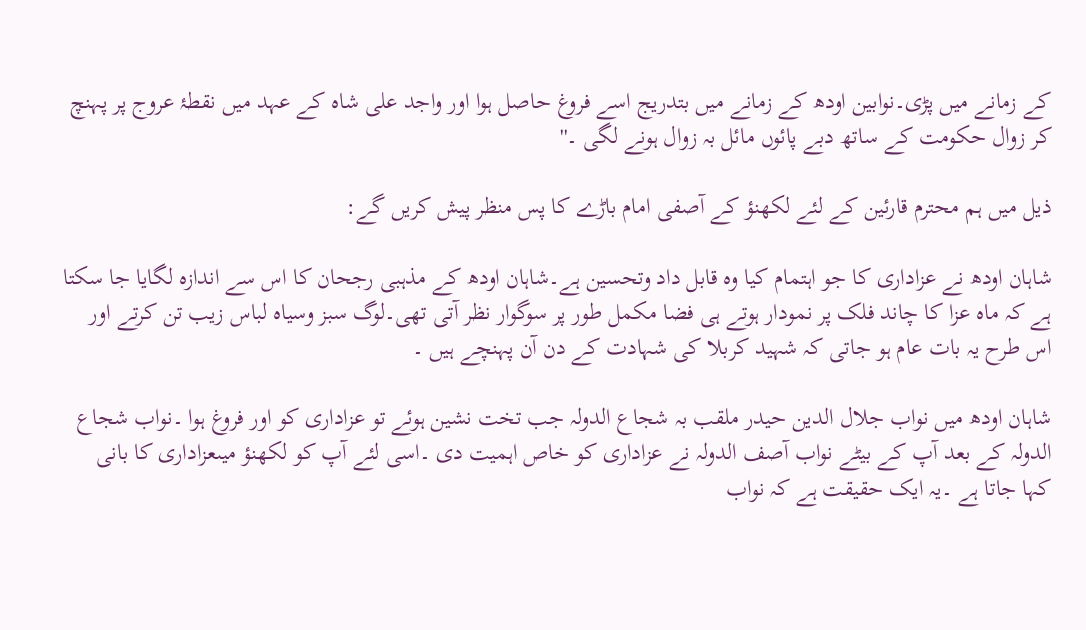کے زمانے میں پڑی۔نوابین اودھ کے زمانے میں بتدریج اسے فروغ حاصل ہوا اور واجد علی شاہ کے عہد میں نقطۂ عروج پر پہنچ کر زوال حکومت کے ساتھ دبے پائوں مائل بہ زوال ہونے لگی ۔''

ذیل میں ہم محترم قارئین کے لئے لکھنؤ کے آصفی امام باڑے کا پس منظر پیش کریں گے:

شاہان اودھ نے عزاداری کا جو اہتمام کیا وہ قابل داد وتحسین ہے۔شاہان اودھ کے مذہبی رجحان کا اس سے اندازہ لگایا جا سکتا ہے کہ ماہ عزا کا چاند فلک پر نمودار ہوتے ہی فضا مکمل طور پر سوگوار نظر آتی تھی۔لوگ سبز وسیاہ لباس زیب تن کرتے اور اس طرح یہ بات عام ہو جاتی کہ شہید کربلا کی شہادت کے دن آن پہنچے ہیں ۔

شاہان اودھ میں نواب جلال الدین حیدر ملقب بہ شجاع الدولہ جب تخت نشین ہوئے تو عزاداری کو اور فروغ ہوا ۔نواب شجاع الدولہ کے بعد آپ کے بیٹے نواب آصف الدولہ نے عزاداری کو خاص اہمیت دی ۔اسی لئے آپ کو لکھنؤ میںعزاداری کا بانی کہا جاتا ہے ۔یہ ایک حقیقت ہے کہ نواب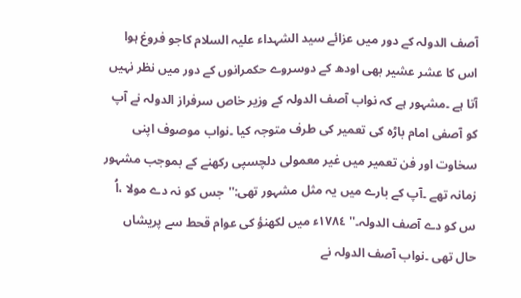آصف الدولہ کے دور میں عزائے سید الشہداء علیہ السلام کاجو فروغ ہوا اس کا عشر عشیر بھی اودھ کے دوسروے حکمرانوں کے دور میں نظر نہیں آتا ہے ۔مشہور ہے کہ نواب آصف الدولہ کے وزیر خاص سرفراز الدولہ نے آپ کو آصفی امام باڑہ کی تعمیر کی طرف متوجہ کیا ۔نواب موصوف اپنی سخاوت اور فن تعمیر میں غیر معمولی دلچسپی رکھنے کے بموجب مشہور زمانہ تھے ۔آپ کے بارے میں یہ مثل مشہور تھی:''جس کو نہ دے مولا ،اُ س کو دے آصف الدولہ۔'' ١٧٨٤ء میں لکھنؤ کی عوام قحط سے پریشاں حال تھی ۔نواب آصف الدولہ نے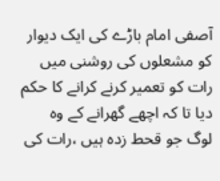آصفی امام باڑے کی ایک دیوار کو مشعلوں کی روشنی میں رات کو تعمیر کرنے کرانے کا حکم دیا تا کہ اچھے گھرانے کے وہ لوگ جو قحط زدہ ہیں ،رات کی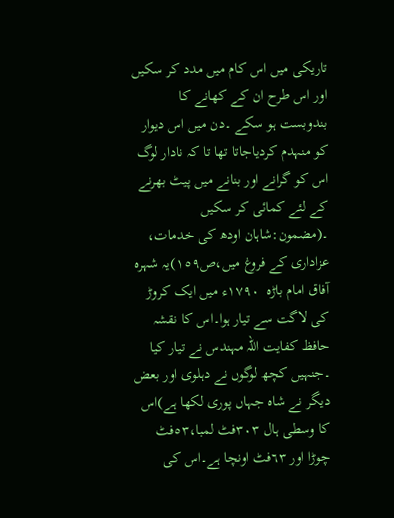تاریکی میں اس کام میں مدد کر سکیں اور اس طرح ان کے کھانے کا بندوبست ہو سکے ۔دن میں اس دیوار کو منہدم کردیاجاتا تھا تا کہ نادار لوگ اس کو گرانے اور بنانے میں پیٹ بھرنے کے لئے کمائی کر سکیں ۔(مضمون:شاہان اودھ کی خدمات، عزاداری کے فروغ میں،ص١٥٩)یہ شہرہ آفاق امام باڑہ  ١٧٩٠ء میں ایک کروڑ کی لاگت سے تیار ہوا۔اس کا نقشہ حافظ کفایت اللہ مہندس نے تیار کیا ۔جنہیں کچھ لوگوں نے دہلوی اور بعض دیگر نے شاہ جہاں پوری لکھا ہے)اس کا وسطی ہال ٣٠٣فٹ لمبا،٥٣فٹ چوڑا اور ٦٣فٹ اونچا ہے۔اس کی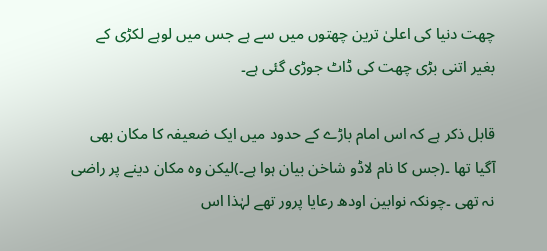چھت دنیا کی اعلیٰ ترین چھتوں میں سے ہے جس میں لوہے لکڑی کے بغیر اتنی بڑی چھت کی ڈاٹ جوڑی گئی ہے۔

قابل ذکر ہے کہ اس امام باڑے کے حدود میں ایک ضعیفہ کا مکان بھی آگیا تھا ۔(جس کا نام لاڈو شاخن بیان ہوا ہے۔)لیکن وہ مکان دینے پر راضی نہ تھی ۔چونکہ نوابین اودھ رعایا پرور تھے لہٰذا اس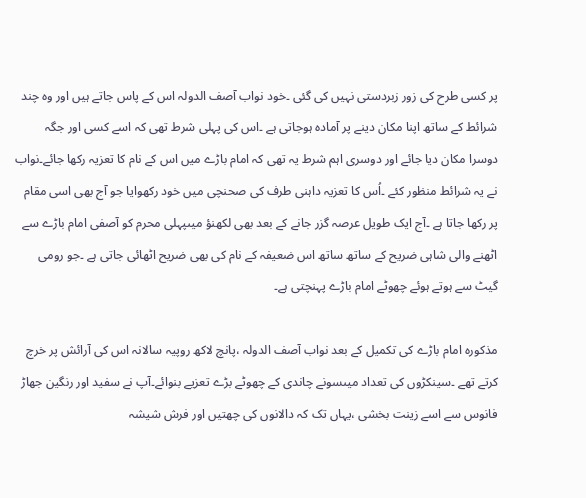پر کسی طرح کی زور زبردستی نہیں کی گئی ۔خود نواب آصف الدولہ اس کے پاس جاتے ہیں اور وہ چند شرائط کے ساتھ اپنا مکان دینے پر آمادہ ہوجاتی ہے ۔اس کی پہلی شرط تھی کہ اسے کسی اور جگہ دوسرا مکان دیا جائے اور دوسری اہم شرط یہ تھی کہ امام باڑے میں اس کے نام کا تعزیہ رکھا جائے۔نواب نے یہ شرائط منظور کئے ۔اُس کا تعزیہ داہنی طرف کی صحنچی میں خود رکھوایا جو آج بھی اسی مقام پر رکھا جاتا ہے ۔آج ایک طویل عرصہ گزر جانے کے بعد بھی لکھنؤ میںپہلی محرم کو آصفی امام باڑے سے اٹھنے والی شاہی ضریح کے ساتھ ساتھ اس ضعیفہ کے نام کی بھی ضریح اٹھائی جاتی ہے ۔جو رومی گیٹ سے ہوتے ہوئے چھوٹے امام باڑے پہنچتی ہے۔

مذکورہ امام باڑے کی تکمیل کے بعد نواب آصف الدولہ ،پانچ لاکھ روپیہ سالانہ اس کی آرائش پر خرچ کرتے تھے ۔سینکڑوں کی تعداد میںسونے چاندی کے چھوٹے بڑے تعزیے بنوائے۔آپ نے سفید اور رنگین جھاڑ فانوس سے اسے زینت بخشی ،یہاں تک کہ دالانوں کی چھتیں اور فرش شیشہ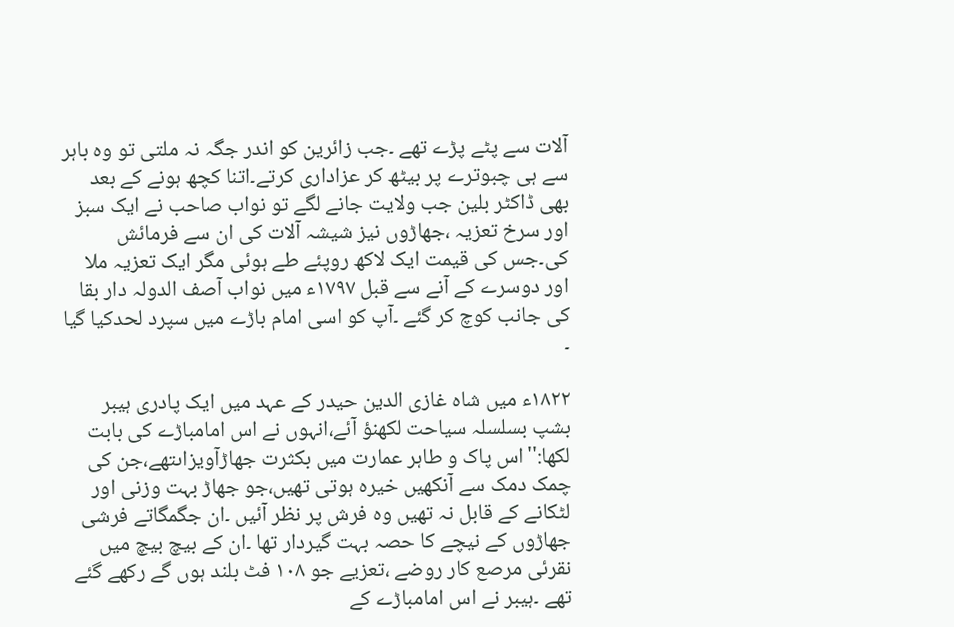آلات سے پٹے پڑے تھے ۔جب زائرین کو اندر جگہ نہ ملتی تو وہ باہر سے ہی چبوترے پر بیٹھ کر عزاداری کرتے۔اتنا کچھ ہونے کے بعد بھی ڈاکٹر بلین جب ولایت جانے لگے تو نواب صاحب نے ایک سبز اور سرخ تعزیہ ،جھاڑوں نیز شیشہ آلات کی ان سے فرمائش کی۔جس کی قیمت ایک لاکھ روپئے طے ہوئی مگر ایک تعزیہ ملا اور دوسرے کے آنے سے قبل ١٧٩٧ء میں نواب آصف الدولہ دار بقا کی جانب کوچ کر گئے ۔آپ کو اسی امام باڑے میں سپرد لحدکیا گیا ۔

١٨٢٢ء میں شاہ غازی الدین حیدر کے عہد میں ایک پادری ہیبر بشپ بسلسلہ سیاحت لکھنؤ آئے،انہوں نے اس امامباڑے کی بابت لکھا:''اس پاک و طاہر عمارت میں بکثرت جھاڑآویزاںتھے،جن کی چمک دمک سے آنکھیں خیرہ ہوتی تھیں،جو جھاڑ بہت وزنی اور لٹکانے کے قابل نہ تھیں وہ فرش پر نظر آئیں ۔ان جگمگاتے فرشی جھاڑوں کے نیچے کا حصہ بہت گیردار تھا ۔ان کے بیچ بیچ میں نقرئی مرصع کار روضے ،تعزیے جو ١٠٨ فٹ بلند ہوں گے رکھے گئے تھے ۔ہیبر نے اس امامباڑے کے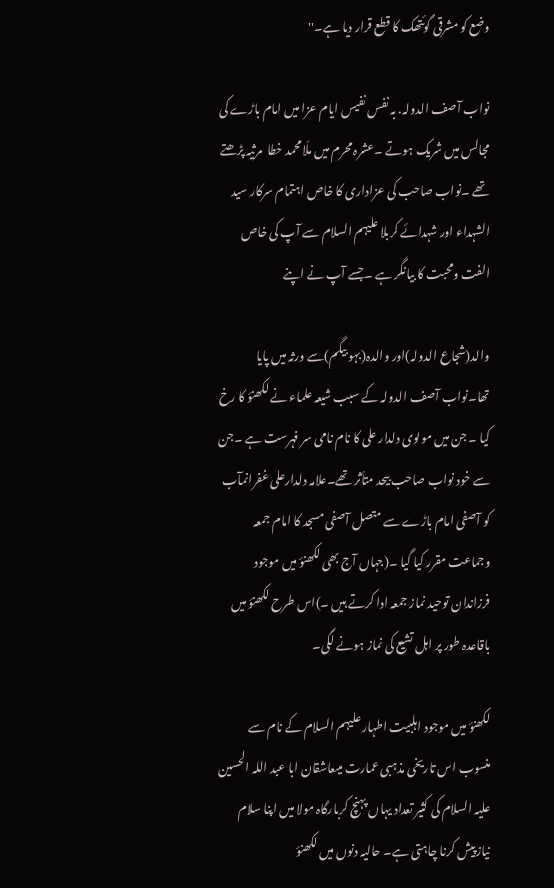وضع کو مشرقی گوئتھک کا قطع قرار دیا ہے۔''

نواب آصف الدولہ. بہ نفس نفیس ایام عزا میں امام باڑے کی مجالس میں شریک ہوتے ۔عشرہ محرم میں ملّا محمد خطا  مرثیہ پڑھتے تھے ۔نواب صاحب کی عزاداری کا خاص اہتمام سرکار سید الشہداء اور شہدائے کربلا علیہم السلام سے آپ کی خاص الفت ومحبت کا بیانگر ہے ۔جسے آپ نے اپنے

والد(شجاع الدولہ)اور والدہ(بہو بیگم)سے ورثہ میں پایا تھا۔نواب آصف الدولہ کے سبب شیعہ علماء نے لکھنؤ کا رخ کیا ۔ جن میں مولوی دلدار علی کا نام نامی سر فہرست ہے ۔جن سے خود نواب صاحب بیحد متأثر تھے۔علامہ دلدارعلی غفرانمآب کو آصفی امام باڑے سے متصل آصفی مسجد کا امام جمعہ وجماعت مقرر کیا گیا ۔(جہاں آج بھی لکھنؤ میں موجود فرزاندان توحید نماز جمعہ ادا کرتے ہیں ۔)اس طرح لکھنؤ میں باقاعدہ طور پر اہل تشیع کی نماز ہونے لگی۔

لکھنؤ میں موجود اہلبیت اطہار علیہم السلام کے نام سے منسوب اس تاریخی مذہبی عمارت میںعاشقان ابا عبد اللہ الحسین علیہ السلام کی کثیر تعداد یہاں پہنچ کربارگاہ مولا میں اپنا سلام نیازپیش کرنا چاہتی ہے۔ حالیہ دنوں میں لکھنؤ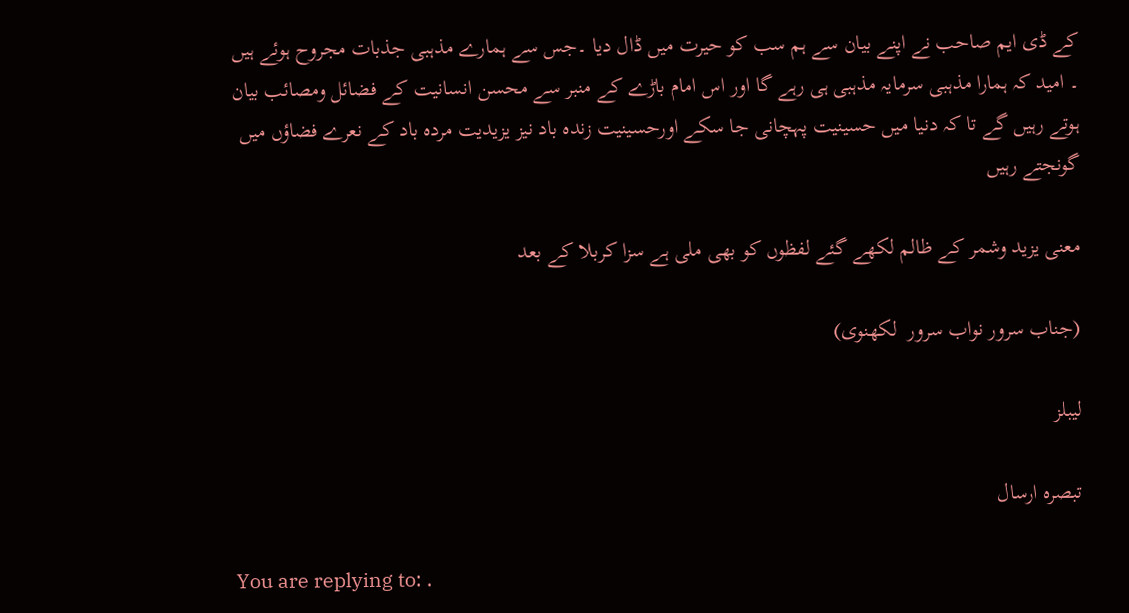کے ڈی ایم صاحب نے اپنے بیان سے ہم سب کو حیرت میں ڈال دیا ۔جس سے ہمارے مذہبی جذبات مجروح ہوئے ہیں ۔ امید کہ ہمارا مذہبی سرمایہ مذہبی ہی رہے گا اور اس امام باڑے کے منبر سے محسن انسانیت کے فضائل ومصائب بیان ہوتے رہیں گے تا کہ دنیا میں حسینیت پہچانی جا سکے اورحسینیت زندہ باد نیز یزیدیت مردہ باد کے نعرے فضاؤں میں گونجتے رہیں

معنی یزید وشمر کے ظالم لکھے گئے لفظوں کو بھی ملی ہے سزا کربلا کے بعد

(جناب سرور نواب سرور  لکھنوی)

لیبلز

تبصرہ ارسال

You are replying to: .